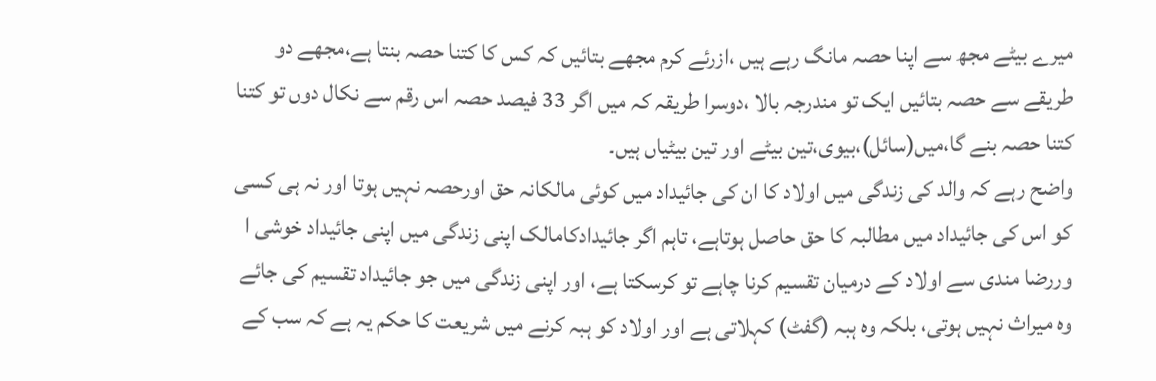میرے بیٹے مجھ سے اپنا حصہ مانگ رہے ہیں ،ازرئے کرم مجھے بتائیں کہ کس کا کتنا حصہ بنتا ہے،مجھے دو طریقے سے حصہ بتائیں ایک تو مندرجہ بالا ،دوسرا طریقہ کہ میں اگر 33 فیصد حصہ اس رقم سے نکال دوں تو کتنا کتنا حصہ بنے گا،میں(سائل)،بیوی،تین بیٹے اور تین بیٹیاں ہیں۔
واضح رہے کہ والد کی زندگی میں اولاد کا ان کی جائیداد میں کوئی مالکانہ حق اورحصہ نہیں ہوتا اور نہ ہی کسی کو اس کی جائیداد میں مطالبہ کا حق حاصل ہوتاہے، تاہم اگر جائیدادکامالک اپنی زندگی میں اپنی جائیداد خوشی ا وررضا مندی سے اولاد کے درمیان تقسیم کرنا چاہے تو کرسکتا ہے، اور اپنی زندگی میں جو جائیداد تقسیم کی جائے وہ میراث نہیں ہوتی، بلکہ وہ ہبہ (گفٹ) کہلاتی ہے اور اولاد کو ہبہ کرنے میں شریعت کا حکم یہ ہے کہ سب کے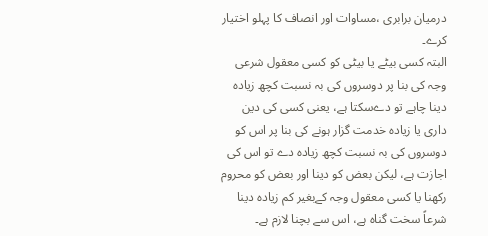درمیان برابری ،مساوات اور انصاف کا پہلو اختیار کرے۔
البتہ کسی بیٹے یا بیٹی کو کسی معقول شرعی وجہ کی بنا پر دوسروں کی بہ نسبت کچھ زیادہ دینا چاہے تو دےسکتا ہے، یعنی کسی کی دین داری یا زیادہ خدمت گزار ہونے کی بنا پر اس کو دوسروں کی بہ نسبت کچھ زیادہ دے تو اس کی اجازت ہے، لیکن بعض کو دینا اور بعض کو محروم رکھنا یا کسی معقول وجہ کےبغیر کم زیادہ دینا شرعاً سخت گناہ ہے، اس سے بچنا لازم ہے۔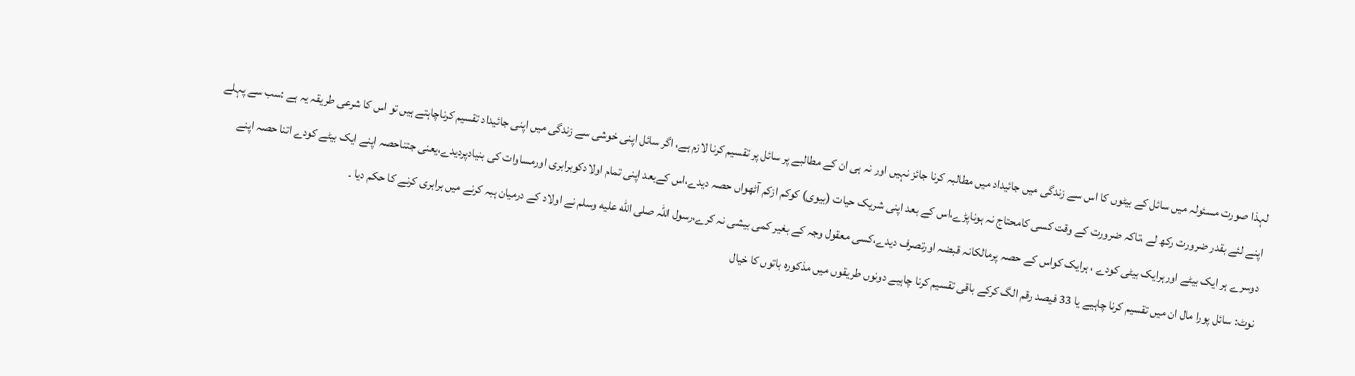لہذا صورت مسئولہ میں سائل کے بیٹوں کا اس سے زندگی میں جائیداد میں مطالبہ کرنا جائز نہیں اور نہ ہی ان کے مطالبے پر سائل پر تقسیم کرنا لازم ہے، اگر سائل اپنی خوشی سے زندگی میں اپنی جائیداد تقسیم کرناچاہتے ہیں تو اس کا شرعی طریقہ یہ ہے :سب سے پہلے اپنے لئے بقدر ضرورت رکھ لے ،تاکہ ضرورت کے وقت کسی کامحتاج نہ ہوناپڑے،اس کے بعد اپنی شریک حیات (بیوی) کوکم ازکم آٹھواں حصہ دیدے،اس کےبعد اپنی تمام اولادکوبرابری اورمساوات کی بنیادپردیدے،یعنی جتناحصہ اپنے ایک بیٹے کودے اتنا حصہ اپنے دوسرے ہر ایک بیٹے اورہرایک بیٹی کودے ، ہرایک کواس کے حصہ پرمالکانہ قبضہ اورتصرف دیدے،کسی معقول وجہ کے بغیر کمی بیشی نہ کرے،رسول اللہ صلى الله عليه وسلم نے اولاد کے درمیان ہبہ کرنے میں برابری کرنے کا حکم دیا ۔
نوٹ: سائل پورا مال ان میں تقسیم کرنا چاہیے یا 33 فیصد رقم الگ کرکے باقی تقسیم کرنا چاہیے دونوں طریقوں میں مذکورہ باتوں کا خیال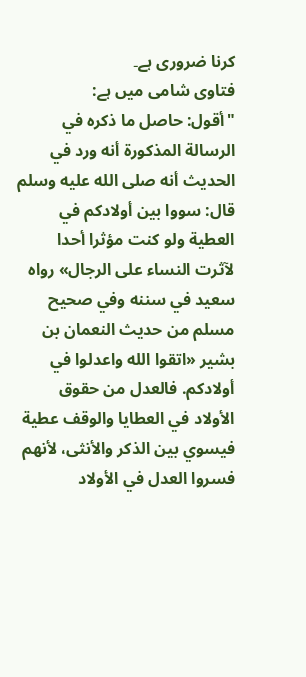کرنا ضروری ہے۔
فتاوی شامی میں ہے:
"أقول: حاصل ما ذكره في الرسالة المذكورة أنه ورد في الحديث أنه صلى الله عليه وسلم قال: سووا بين أولادكم في العطية ولو كنت مؤثرا أحدا لآثرت النساء على الرجال» رواه سعيد في سننه وفي صحيح مسلم من حديث النعمان بن بشير «اتقوا الله واعدلوا في أولادكم. فالعدل من حقوق الأولاد في العطايا والوقف عطية فيسوي بين الذكر والأنثى، لأنهم فسروا العدل في الأولاد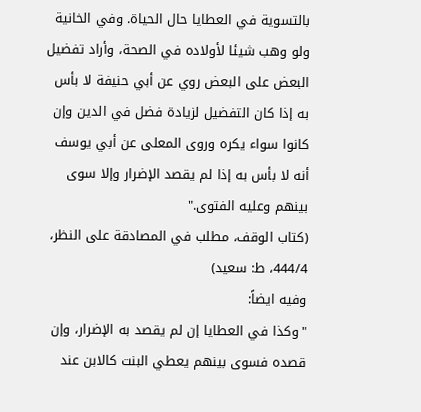بالتسوية في العطايا حال الحياة. وفي الخانية ولو وهب شيئا لأولاده في الصحة، وأراد تفضيل البعض على البعض روي عن أبي حنيفة لا بأس به إذا كان التفضيل لزيادة فضل في الدين وإن كانوا سواء يكره وروى المعلى عن أبي يوسف أنه لا بأس به إذا لم يقصد الإضرار وإلا سوى بينهم وعليه الفتوى."
(كتاب الوقف، مطلب في المصادقة على النظر، 444/4، ط: سعید)
وفيه ايضاً:
"وكذا في العطايا إن لم يقصد به الإضرار، وإن قصده فسوى بينهم يعطي البنت كالابن عند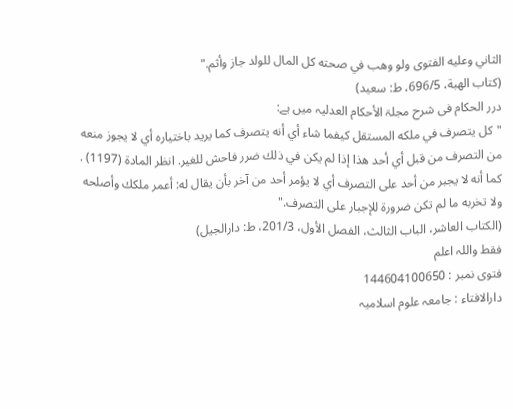الثاني وعليه الفتوى ولو وهب في صحته كل المال للولد جاز وأثم."
(کتاب الھبة، 696/5، ط: سعید)
درر الحکام فی شرح مجلۃ الأحکام العدلیہ میں ہے:
"كل يتصرف في ملكه المستقل كيفما شاء أي أنه يتصرف كما يريد باختياره أي لا يجوز منعه من التصرف من قبل أي أحد هذا إذا لم يكن في ذلك ضرر فاحش للغير. انظر المادة (1197) . كما أنه لا يجبر من أحد على التصرف أي لا يؤمر أحد من آخر بأن يقال له: أعمر ملكك وأصلحه ولا تخربه ما لم تكن ضرورة للإجبار على التصرف."
(الكتاب العاشر، الباب الثالث، الفصل الأول، 201/3، ط: دارالجیل)
فقط واللہ اعلم
فتوی نمبر : 144604100650
دارالافتاء : جامعہ علوم اسلامیہ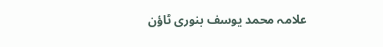علامہ محمد یوسف بنوری ٹاؤن